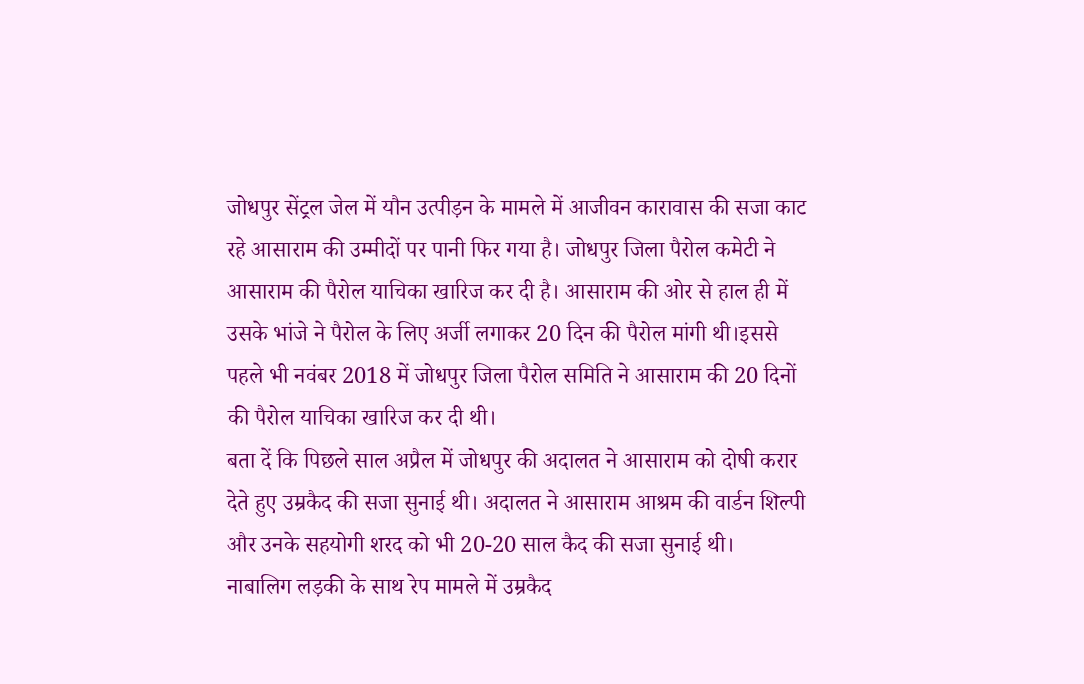जोधपुर सेंट्रल जेल में यौन उत्पीड़न के मामले में आजीवन कारावास की सजा काट रहे आसाराम की उम्मीदों पर पानी फिर गया है। जोधपुर जिला पैरोल कमेटी ने आसाराम की पैरोल याचिका खारिज कर दी है। आसाराम की ओर से हाल ही में उसके भांजे ने पैरोल के लिए अर्जी लगाकर 20 दिन की पैरोल मांगी थी।इससे पहले भी नवंबर 2018 में जोधपुर जिला पैरोल समिति ने आसाराम की 20 दिनों की पैरोल याचिका खारिज कर दी थी।
बता दें कि पिछले साल अप्रैल में जोधपुर की अदालत ने आसाराम को दोषी करार देते हुए उम्रकैद की सजा सुनाई थी। अदालत ने आसाराम आश्रम की वार्डन शिल्पी और उनके सहयोगी शरद को भी 20-20 साल कैद की सजा सुनाई थी।
नाबालिग लड़की के साथ रेप मामले में उम्रकैद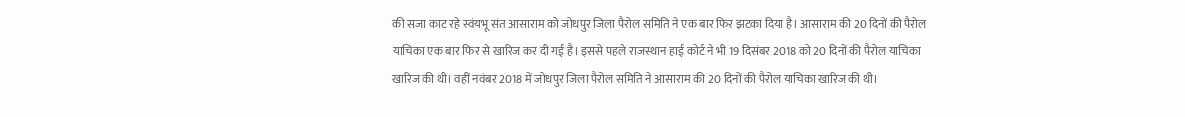की सजा काट रहे स्वंयभू संत आसाराम को जोधपुर जिला पैरोल समिति ने एक बार फिर झटका दिया है। आसाराम की 20 दिनों की पैरोल याचिका एक बार फिर से खारिज कर दी गई है। इससे पहले राजस्थान हाई कोर्ट ने भी 19 दिसंबर 2018 को 20 दिनों की पैरोल याचिका खारिज की थी। वहीं नवंबर 2018 में जोधपुर जिला पैरोल समिति ने आसाराम की 20 दिनों की पैरोल याचिका खारिज की थी।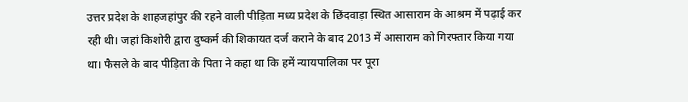उत्तर प्रदेश के शाहजहांपुर की रहने वाली पीड़िता मध्य प्रदेश के छिंदवाड़ा स्थित आसाराम के आश्रम में पढ़ाई कर रही थी। जहां किशोरी द्वारा दुष्कर्म की शिकायत दर्ज कराने के बाद 2013 में आसाराम को गिरफ्तार किया गया था। फैसले के बाद पीड़िता के पिता ने कहा था कि हमें न्यायपालिका पर पूरा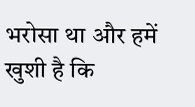भरोसा था और हमें खुशी है कि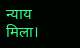न्याय मिला।